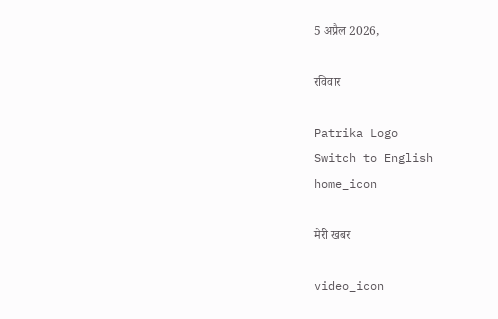5 अप्रैल 2026,

रविवार

Patrika Logo
Switch to English
home_icon

मेरी खबर

video_icon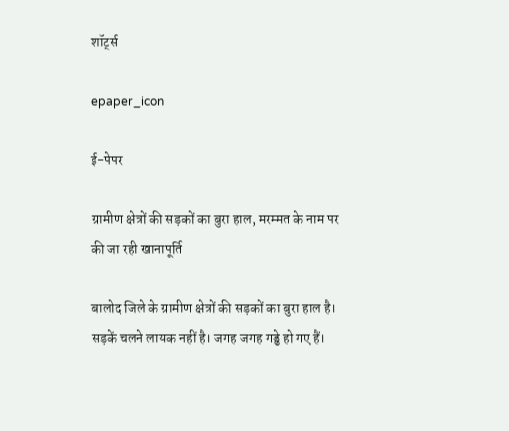शॉर्ट्स

epaper_icon

ई-पेपर

ग्रामीण क्षेत्रों की सड़कों का बुरा हाल, मरम्मत के नाम पर की जा रही खानापूर्ति

बालोद जिले के ग्रामीण क्षेत्रों की सड़कों का बुरा हाल है। सड़कें चलने लायक नहीं है। जगह जगह गड्ढे हो गए हैं।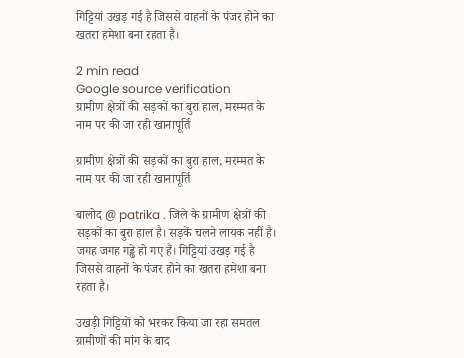गिट्टियां उखड़ गई है जिससे वाहनों के पंजर होने का खतरा हमेशा बना रहता है।

2 min read
Google source verification
ग्रामीण क्षेत्रों की सड़कों का बुरा हाल, मरम्मत के नाम पर की जा रही खानापूर्ति

ग्रामीण क्षेत्रों की सड़कों का बुरा हाल, मरम्मत के नाम पर की जा रही खानापूर्ति

बालोद @ patrika . जिले के ग्रामीण क्षेत्रों की सड़कों का बुरा हाल है। सड़कें चलने लायक नहीं है। जगह जगह गड्ढे हो गए हैं। गिट्टियां उखड़ गई है जिससे वाहनों के पंजर होने का खतरा हमेशा बना रहता है।

उखड़ी गिट्टियों को भरकर किया जा रहा समतल
ग्रामीणों की मांग के बाद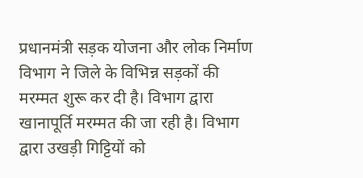प्रधानमंत्री सड़क योजना और लोक निर्माण विभाग ने जिले के विभिन्न सड़कों की मरम्मत शुरू कर दी है। विभाग द्वारा खानापूर्ति मरम्मत की जा रही है। विभाग द्वारा उखड़ी गिट्टियों को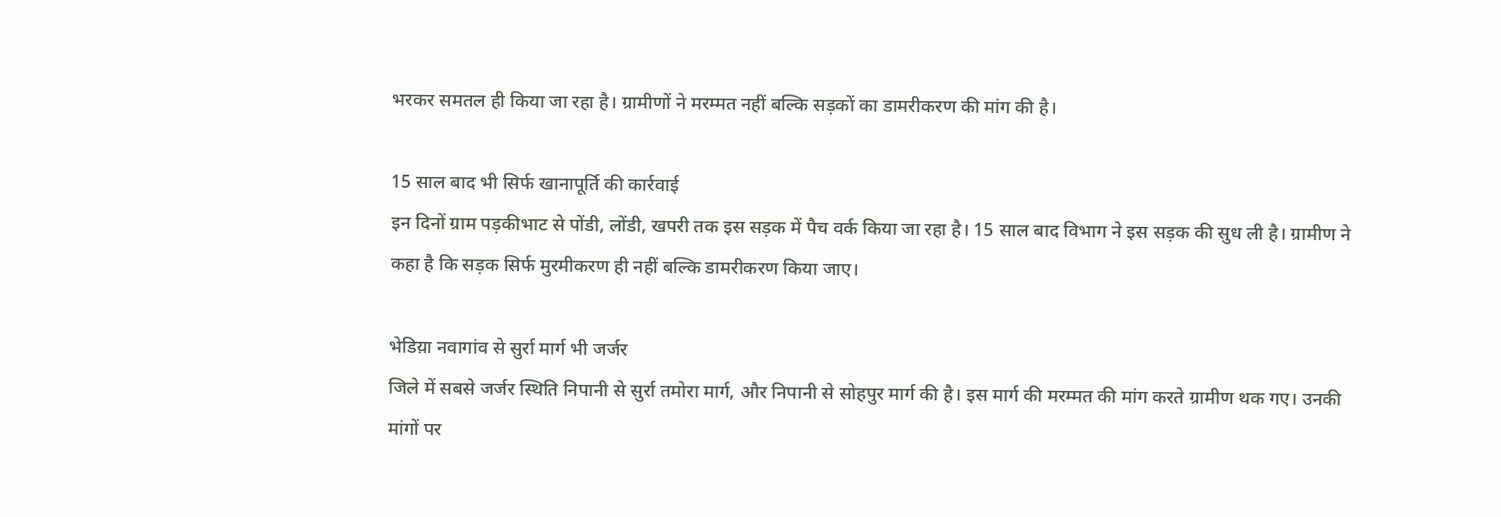भरकर समतल ही किया जा रहा है। ग्रामीणों ने मरम्मत नहीं बल्कि सड़कों का डामरीकरण की मांग की है।

15 साल बाद भी सिर्फ खानापूर्ति की कार्रवाई
इन दिनों ग्राम पड़कीभाट से पोंडी, लोंडी, खपरी तक इस सड़क में पैच वर्क किया जा रहा है। 15 साल बाद विभाग ने इस सड़क की सुध ली है। ग्रामीण ने कहा है कि सड़क सिर्फ मुरमीकरण ही नहीं बल्कि डामरीकरण किया जाए।

भेडिय़ा नवागांव से सुर्रा मार्ग भी जर्जर
जिले में सबसे जर्जर स्थिति निपानी से सुर्रा तमोरा मार्ग, और निपानी से सोहपुर मार्ग की है। इस मार्ग की मरम्मत की मांग करते ग्रामीण थक गए। उनकी मांगों पर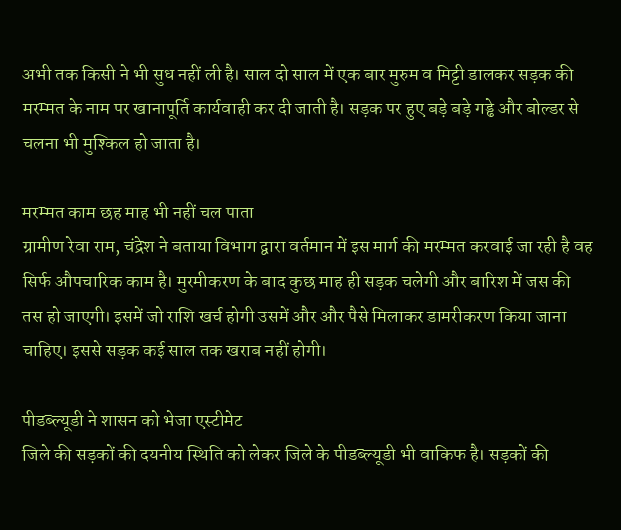अभी तक किसी ने भी सुध नहीं ली है। साल दो साल में एक बार मुरुम व मिट्टी डालकर सड़क की मरम्मत के नाम पर खानापूर्ति कार्यवाही कर दी जाती है। सड़क पर हुए बड़े बड़े गड्ढे और बोल्डर से चलना भी मुश्किल हो जाता है।

मरम्मत काम छह माह भी नहीं चल पाता
ग्रामीण रेवा राम, चंद्रेश ने बताया विभाग द्वारा वर्तमान में इस मार्ग की मरम्मत करवाई जा रही है वह सिर्फ औपचारिक काम है। मुरमीकरण के बाद कुछ माह ही सड़क चलेगी और बारिश में जस की तस हो जाएगी। इसमें जो राशि खर्च होगी उसमें और और पैसे मिलाकर डामरीकरण किया जाना चाहिए। इससे सड़क कई साल तक खराब नहीं होगी।

पीडब्ल्यूडी ने शासन को भेजा एस्टीमेट
जिले की सड़कों की दयनीय स्थिति को लेकर जिले के पीडब्ल्यूडी भी वाकिफ है। सड़कों की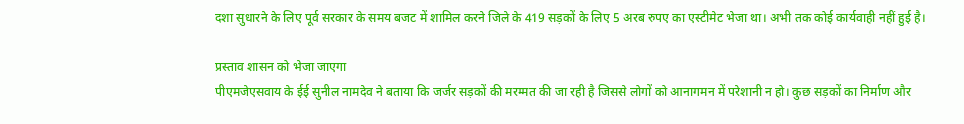दशा सुधारने के लिए पूर्व सरकार के समय बजट में शामिल करने जिले के 419 सड़कों के लिए 5 अरब रुपए का एस्टीमेट भेजा था। अभी तक कोई कार्यवाही नहीं हुई है।

प्रस्ताव शासन को भेजा जाएगा
पीएमजेएसवाय के ईई सुनील नामदेव ने बताया कि जर्जर सड़कों की मरम्मत की जा रही है जिससे लोगों को आनागमन में परेशानी न हो। कुछ सड़कों का निर्माण और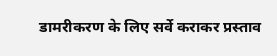डामरीकरण के लिए सर्वे कराकर प्रस्ताव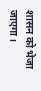शासन को भेजा जाएगा।